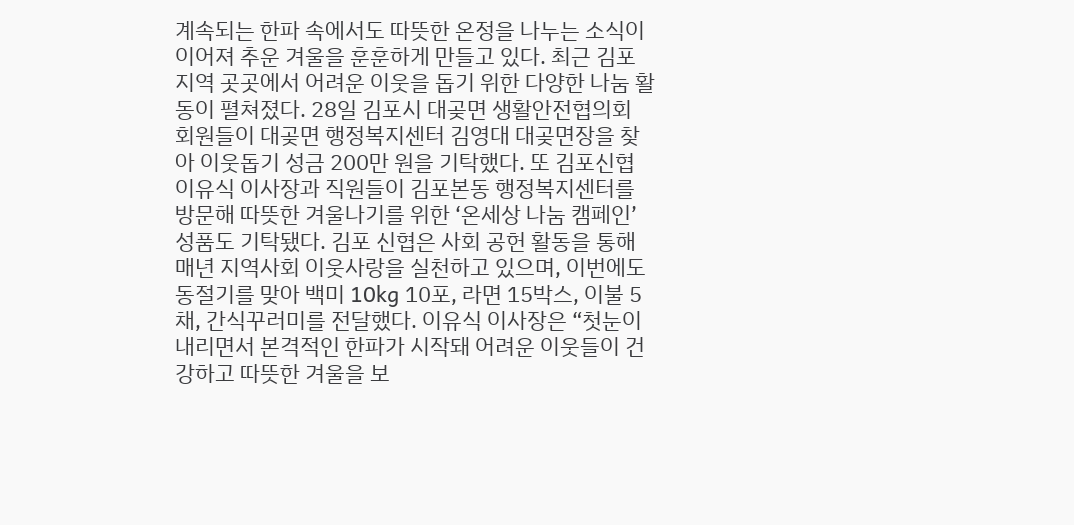계속되는 한파 속에서도 따뜻한 온정을 나누는 소식이 이어져 추운 겨울을 훈훈하게 만들고 있다. 최근 김포지역 곳곳에서 어려운 이웃을 돕기 위한 다양한 나눔 활동이 펼쳐졌다. 28일 김포시 대곶면 생활안전협의회 회원들이 대곶면 행정복지센터 김영대 대곶면장을 찾아 이웃돕기 성금 200만 원을 기탁했다. 또 김포신협 이유식 이사장과 직원들이 김포본동 행정복지센터를 방문해 따뜻한 겨울나기를 위한 ‘온세상 나눔 캠페인’ 성품도 기탁됐다. 김포 신협은 사회 공헌 활동을 통해 매년 지역사회 이웃사랑을 실천하고 있으며, 이번에도 동절기를 맞아 백미 10kg 10포, 라면 15박스, 이불 5채, 간식꾸러미를 전달했다. 이유식 이사장은 “첫눈이 내리면서 본격적인 한파가 시작돼 어려운 이웃들이 건강하고 따뜻한 겨울을 보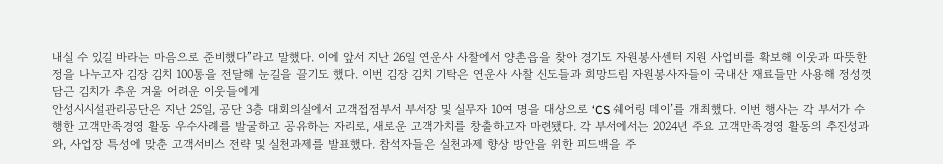내실 수 있길 바라는 마음으로 준비했다”라고 말했다. 이에 앞서 지난 26일 연운사 사찰에서 양촌읍을 찾아 경기도 자원봉사센터 지원 사업비를 확보해 이웃과 따뜻한 정을 나누고자 김장 김치 100통을 전달해 눈길을 끌기도 했다. 이번 김장 김치 기탁은 연운사 사찰 신도들과 희망드림 자원봉사자들이 국내산 재료들만 사용해 정성껏 담근 김치가 추운 겨울 어려운 이웃들에게
안성시시설관리공단은 지난 25일, 공단 3층 대회의실에서 고객접점부서 부서장 및 실무자 10여 명을 대상으로 ‘CS 쉐어링 데이’를 개최했다. 이번 행사는 각 부서가 수행한 고객만족경영 활동 우수사례를 발굴하고 공유하는 자리로, 새로운 고객가치를 창출하고자 마련됐다. 각 부서에서는 2024년 주요 고객만족경영 활동의 추진성과와, 사업장 특성에 맞춘 고객서비스 전략 및 실천과제를 발표했다. 참석자들은 실천과제 향상 방안을 위한 피드백을 주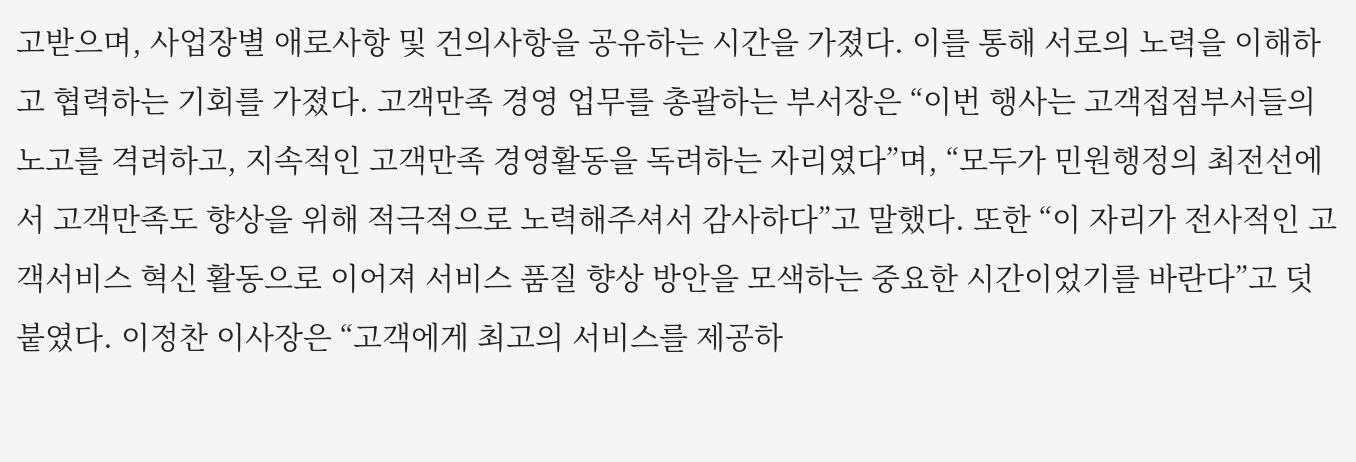고받으며, 사업장별 애로사항 및 건의사항을 공유하는 시간을 가졌다. 이를 통해 서로의 노력을 이해하고 협력하는 기회를 가졌다. 고객만족 경영 업무를 총괄하는 부서장은 “이번 행사는 고객접점부서들의 노고를 격려하고, 지속적인 고객만족 경영활동을 독려하는 자리였다”며, “모두가 민원행정의 최전선에서 고객만족도 향상을 위해 적극적으로 노력해주셔서 감사하다”고 말했다. 또한 “이 자리가 전사적인 고객서비스 혁신 활동으로 이어져 서비스 품질 향상 방안을 모색하는 중요한 시간이었기를 바란다”고 덧붙였다. 이정찬 이사장은 “고객에게 최고의 서비스를 제공하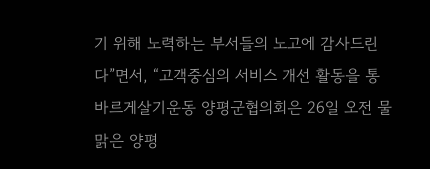기 위해 노력하는 부서들의 노고에 감사드린다”면서, “고객중심의 서비스 개선 활동을 통
바르게살기운동 양평군협의회은 26일 오전 물맑은 양평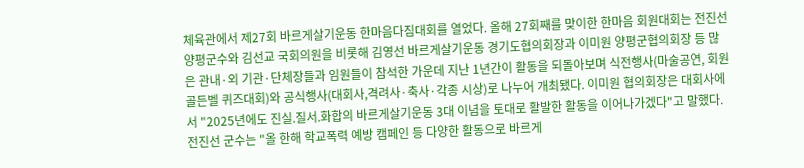체육관에서 제27회 바르게살기운동 한마음다짐대회를 열었다. 올해 27회째를 맞이한 한마음 회원대회는 전진선 양평군수와 김선교 국회의원을 비롯해 김영선 바르게살기운동 경기도협의회장과 이미원 양평군협의회장 등 많은 관내·외 기관·단체장들과 임원들이 참석한 가운데 지난 1년간이 활동을 되돌아보며 식전행사(마술공연, 회원 골든벨 퀴즈대회)와 공식행사(대회사,격려사·축사·각종 시상)로 나누어 개최됐다. 이미원 협의회장은 대회사에서 "2025년에도 진실.질서.화합의 바르게살기운동 3대 이념을 토대로 활발한 활동을 이어나가겠다"고 말했다. 전진선 군수는 "올 한해 학교폭력 예방 캠페인 등 다양한 활동으로 바르게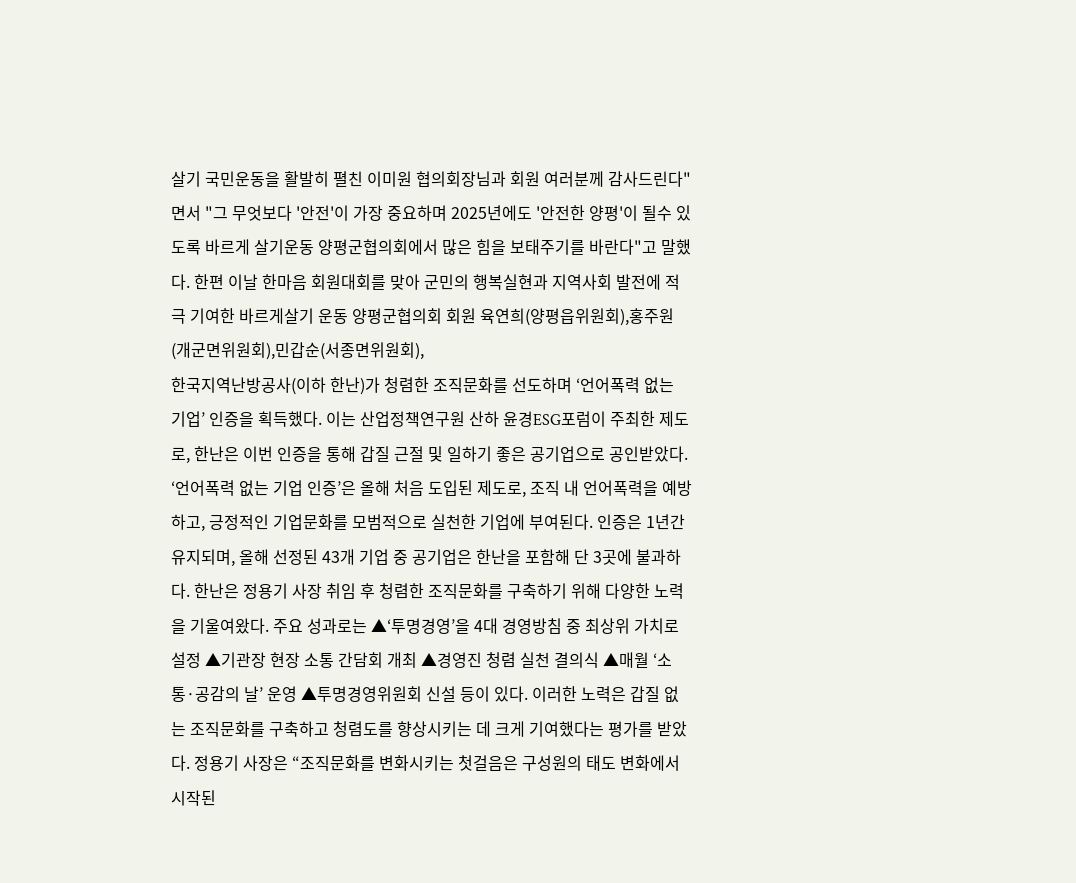살기 국민운동을 활발히 펼친 이미원 협의회장님과 회원 여러분께 감사드린다"면서 "그 무엇보다 '안전'이 가장 중요하며 2025년에도 '안전한 양평'이 될수 있도록 바르게 살기운동 양평군협의회에서 많은 힘을 보태주기를 바란다"고 말했다. 한편 이날 한마음 회원대회를 맞아 군민의 행복실현과 지역사회 발전에 적극 기여한 바르게살기 운동 양평군협의회 회원 육연희(양평읍위원회),홍주원(개군면위원회),민갑순(서종면위원회),
한국지역난방공사(이하 한난)가 청렴한 조직문화를 선도하며 ‘언어폭력 없는 기업’ 인증을 획득했다. 이는 산업정책연구원 산하 윤경ESG포럼이 주최한 제도로, 한난은 이번 인증을 통해 갑질 근절 및 일하기 좋은 공기업으로 공인받았다. ‘언어폭력 없는 기업 인증’은 올해 처음 도입된 제도로, 조직 내 언어폭력을 예방하고, 긍정적인 기업문화를 모범적으로 실천한 기업에 부여된다. 인증은 1년간 유지되며, 올해 선정된 43개 기업 중 공기업은 한난을 포함해 단 3곳에 불과하다. 한난은 정용기 사장 취임 후 청렴한 조직문화를 구축하기 위해 다양한 노력을 기울여왔다. 주요 성과로는 ▲‘투명경영’을 4대 경영방침 중 최상위 가치로 설정 ▲기관장 현장 소통 간담회 개최 ▲경영진 청렴 실천 결의식 ▲매월 ‘소통·공감의 날’ 운영 ▲투명경영위원회 신설 등이 있다. 이러한 노력은 갑질 없는 조직문화를 구축하고 청렴도를 향상시키는 데 크게 기여했다는 평가를 받았다. 정용기 사장은 “조직문화를 변화시키는 첫걸음은 구성원의 태도 변화에서 시작된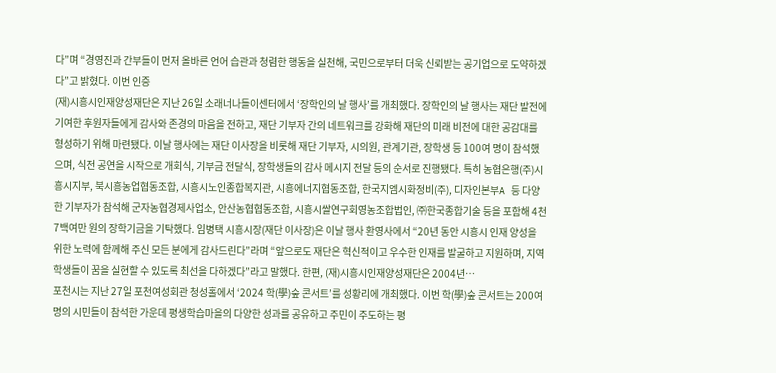다”며 “경영진과 간부들이 먼저 올바른 언어 습관과 청렴한 행동을 실천해, 국민으로부터 더욱 신뢰받는 공기업으로 도약하겠다”고 밝혔다. 이번 인증
(재)시흥시인재양성재단은 지난 26일 소래너나들이센터에서 ‘장학인의 날 행사’를 개최했다. 장학인의 날 행사는 재단 발전에 기여한 후원자들에게 감사와 존경의 마음을 전하고, 재단 기부자 간의 네트워크를 강화해 재단의 미래 비전에 대한 공감대를 형성하기 위해 마련됐다. 이날 행사에는 재단 이사장을 비롯해 재단 기부자, 시의원, 관계기관, 장학생 등 100여 명이 참석했으며, 식전 공연을 시작으로 개회식, 기부금 전달식, 장학생들의 감사 메시지 전달 등의 순서로 진행됐다. 특히 농협은행(주)시흥시지부, 북시흥농업협동조합, 시흥시노인종합복지관, 시흥에너지협동조합, 한국지엠시화정비(주), 디자인본부A 등 다양한 기부자가 참석해 군자농협경제사업소, 안산농협협동조합, 시흥시쌀연구회영농조합법인, ㈜한국종합기술 등을 포함해 4천7백여만 원의 장학기금을 기탁했다. 임병택 시흥시장(재단 이사장)은 이날 행사 환영사에서 “20년 동안 시흥시 인재 양성을 위한 노력에 함께해 주신 모든 분에게 감사드린다”라며 “앞으로도 재단은 혁신적이고 우수한 인재를 발굴하고 지원하며, 지역 학생들이 꿈을 실현할 수 있도록 최선을 다하겠다”라고 말했다. 한편, (재)시흥시인재양성재단은 2004년…
포천시는 지난 27일 포천여성회관 청성홀에서 ‘2024 학(學)숲 콘서트’를 성황리에 개최했다. 이번 학(學)숲 콘서트는 200여 명의 시민들이 참석한 가운데 평생학습마을의 다양한 성과를 공유하고 주민이 주도하는 평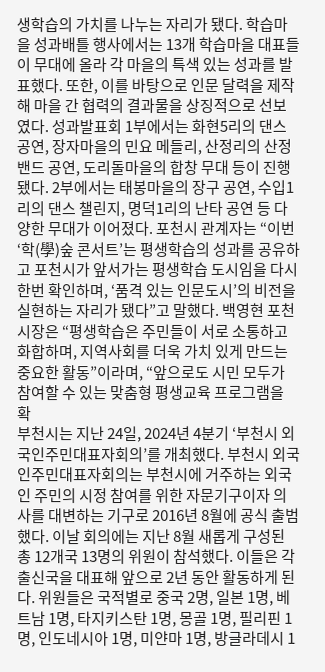생학습의 가치를 나누는 자리가 됐다. 학습마을 성과배틀 행사에서는 13개 학습마을 대표들이 무대에 올라 각 마을의 특색 있는 성과를 발표했다. 또한, 이를 바탕으로 인문 달력을 제작해 마을 간 협력의 결과물을 상징적으로 선보였다. 성과발표회 1부에서는 화현5리의 댄스 공연, 장자마을의 민요 메들리, 산정리의 산정밴드 공연, 도리돌마을의 합창 무대 등이 진행됐다. 2부에서는 태봉마을의 장구 공연, 수입1리의 댄스 챌린지, 명덕1리의 난타 공연 등 다양한 무대가 이어졌다. 포천시 관계자는 “이번 ‘학(學)숲 콘서트’는 평생학습의 성과를 공유하고 포천시가 앞서가는 평생학습 도시임을 다시 한번 확인하며, ‘품격 있는 인문도시’의 비전을 실현하는 자리가 됐다”고 말했다. 백영현 포천시장은 “평생학습은 주민들이 서로 소통하고 화합하며, 지역사회를 더욱 가치 있게 만드는 중요한 활동”이라며, “앞으로도 시민 모두가 참여할 수 있는 맞춤형 평생교육 프로그램을 확
부천시는 지난 24일, 2024년 4분기 ‘부천시 외국인주민대표자회의’를 개최했다. 부천시 외국인주민대표자회의는 부천시에 거주하는 외국인 주민의 시정 참여를 위한 자문기구이자 의사를 대변하는 기구로 2016년 8월에 공식 출범했다. 이날 회의에는 지난 8월 새롭게 구성된 총 12개국 13명의 위원이 참석했다. 이들은 각 출신국을 대표해 앞으로 2년 동안 활동하게 된다. 위원들은 국적별로 중국 2명, 일본 1명, 베트남 1명, 타지키스탄 1명, 몽골 1명, 필리핀 1명, 인도네시아 1명, 미얀마 1명, 방글라데시 1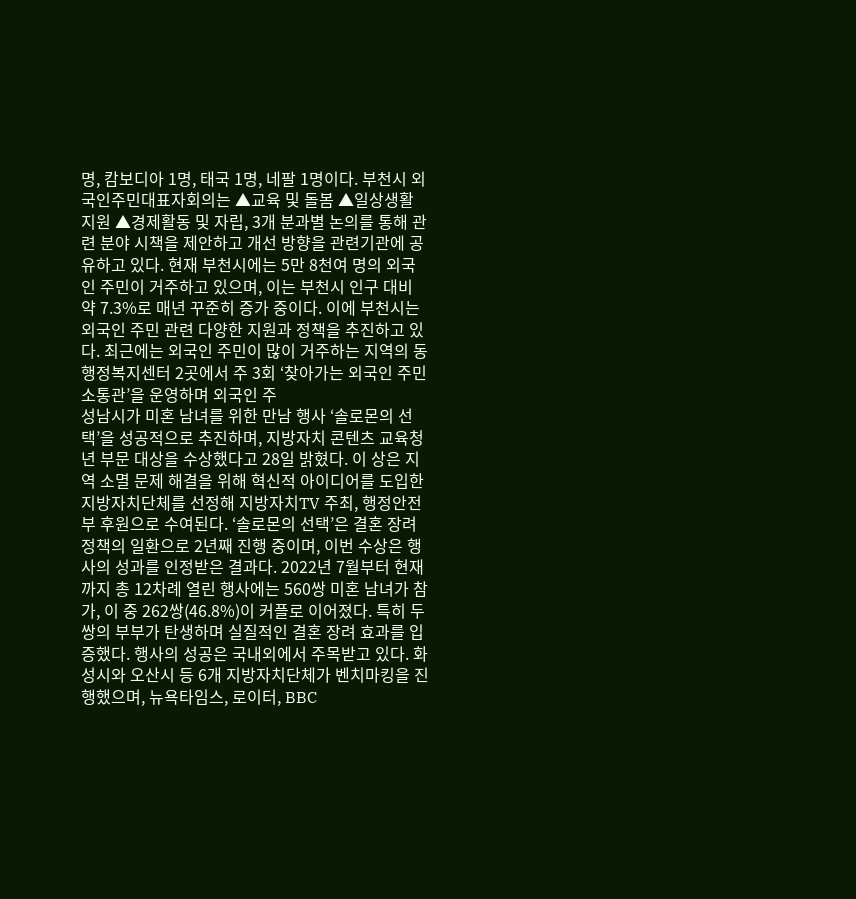명, 캄보디아 1명, 태국 1명, 네팔 1명이다. 부천시 외국인주민대표자회의는 ▲교육 및 돌봄 ▲일상생활 지원 ▲경제활동 및 자립, 3개 분과별 논의를 통해 관련 분야 시책을 제안하고 개선 방향을 관련기관에 공유하고 있다. 현재 부천시에는 5만 8천여 명의 외국인 주민이 거주하고 있으며, 이는 부천시 인구 대비 약 7.3%로 매년 꾸준히 증가 중이다. 이에 부천시는 외국인 주민 관련 다양한 지원과 정책을 추진하고 있다. 최근에는 외국인 주민이 많이 거주하는 지역의 동 행정복지센터 2곳에서 주 3회 ‘찾아가는 외국인 주민 소통관’을 운영하며 외국인 주
성남시가 미혼 남녀를 위한 만남 행사 ‘솔로몬의 선택’을 성공적으로 추진하며, 지방자치 콘텐츠 교육청년 부문 대상을 수상했다고 28일 밝혔다. 이 상은 지역 소멸 문제 해결을 위해 혁신적 아이디어를 도입한 지방자치단체를 선정해 지방자치TV 주최, 행정안전부 후원으로 수여된다. ‘솔로몬의 선택’은 결혼 장려 정책의 일환으로 2년째 진행 중이며, 이번 수상은 행사의 성과를 인정받은 결과다. 2022년 7월부터 현재까지 총 12차례 열린 행사에는 560쌍 미혼 남녀가 참가, 이 중 262쌍(46.8%)이 커플로 이어졌다. 특히 두 쌍의 부부가 탄생하며 실질적인 결혼 장려 효과를 입증했다. 행사의 성공은 국내외에서 주목받고 있다. 화성시와 오산시 등 6개 지방자치단체가 벤치마킹을 진행했으며, 뉴욕타임스, 로이터, BBC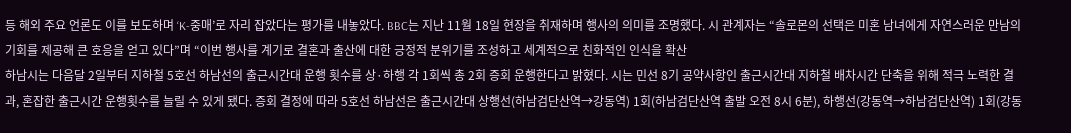등 해외 주요 언론도 이를 보도하며 ‘K-중매’로 자리 잡았다는 평가를 내놓았다. BBC는 지난 11월 18일 현장을 취재하며 행사의 의미를 조명했다. 시 관계자는 “솔로몬의 선택은 미혼 남녀에게 자연스러운 만남의 기회를 제공해 큰 호응을 얻고 있다”며 “이번 행사를 계기로 결혼과 출산에 대한 긍정적 분위기를 조성하고 세계적으로 친화적인 인식을 확산
하남시는 다음달 2일부터 지하철 5호선 하남선의 출근시간대 운행 횟수를 상·하행 각 1회씩 총 2회 증회 운행한다고 밝혔다. 시는 민선 8기 공약사항인 출근시간대 지하철 배차시간 단축을 위해 적극 노력한 결과, 혼잡한 출근시간 운행횟수를 늘릴 수 있게 됐다. 증회 결정에 따라 5호선 하남선은 출근시간대 상행선(하남검단산역→강동역) 1회(하남검단산역 출발 오전 8시 6분), 하행선(강동역→하남검단산역) 1회(강동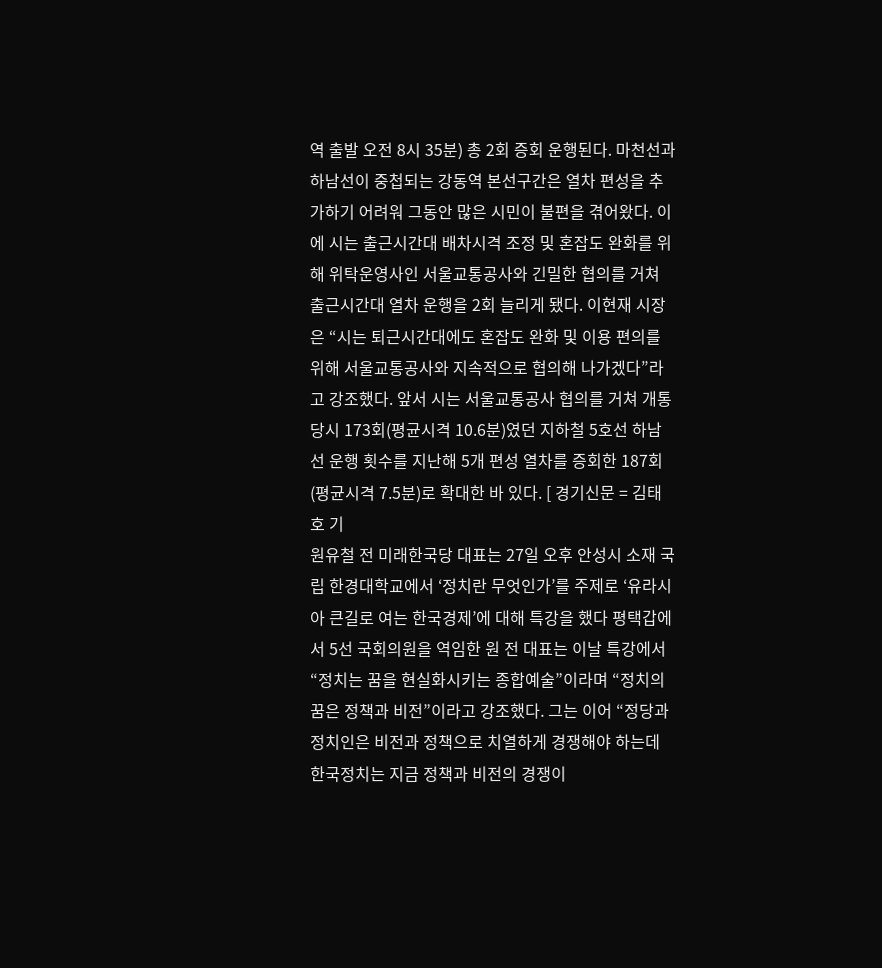역 출발 오전 8시 35분) 총 2회 증회 운행된다. 마천선과 하남선이 중첩되는 강동역 본선구간은 열차 편성을 추가하기 어려워 그동안 많은 시민이 불편을 겪어왔다. 이에 시는 출근시간대 배차시격 조정 및 혼잡도 완화를 위해 위탁운영사인 서울교통공사와 긴밀한 협의를 거쳐 출근시간대 열차 운행을 2회 늘리게 됐다. 이현재 시장은 “시는 퇴근시간대에도 혼잡도 완화 및 이용 편의를 위해 서울교통공사와 지속적으로 협의해 나가겠다”라고 강조했다. 앞서 시는 서울교통공사 협의를 거쳐 개통 당시 173회(평균시격 10.6분)였던 지하철 5호선 하남선 운행 횟수를 지난해 5개 편성 열차를 증회한 187회(평균시격 7.5분)로 확대한 바 있다. [ 경기신문 = 김태호 기
원유철 전 미래한국당 대표는 27일 오후 안성시 소재 국립 한경대학교에서 ‘정치란 무엇인가’를 주제로 ‘유라시아 큰길로 여는 한국경제’에 대해 특강을 했다 평택갑에서 5선 국회의원을 역임한 원 전 대표는 이날 특강에서 “정치는 꿈을 현실화시키는 종합예술”이라며 “정치의 꿈은 정책과 비전”이라고 강조했다. 그는 이어 “정당과 정치인은 비전과 정책으로 치열하게 경쟁해야 하는데 한국정치는 지금 정책과 비전의 경쟁이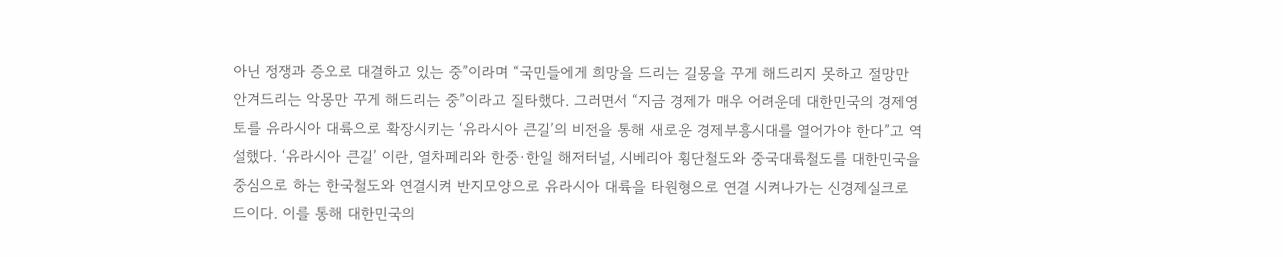아닌 정쟁과 증오로 대결하고 있는 중”이라며 “국민들에게 희망을 드리는 길몽을 꾸게 해드리지 못하고 절망만 안겨드리는 악몽만 꾸게 해드리는 중”이라고 질타했다. 그러면서 “지금 경제가 매우 어려운데 대한민국의 경제영토를 유라시아 대륙으로 확장시키는 ‘유라시아 큰길’의 비전을 통해 새로운 경제부흥시대를 열어가야 한다”고 역설했다. ‘유라시아 큰길’ 이란, 열차페리와 한중·한일 해저터널, 시베리아 횡단철도와 중국대륙철도를 대한민국을 중심으로 하는 한국철도와 연결시켜 반지모양으로 유라시아 대륙을 타원형으로 연결 시켜나가는 신경제실크로드이다. 이를 통해 대한민국의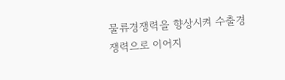물류경쟁력을 향상시켜 수출경쟁력으로 이어지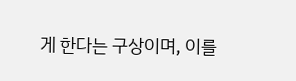게 한다는 구상이며, 이를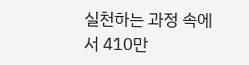실천하는 과정 속에서 410만